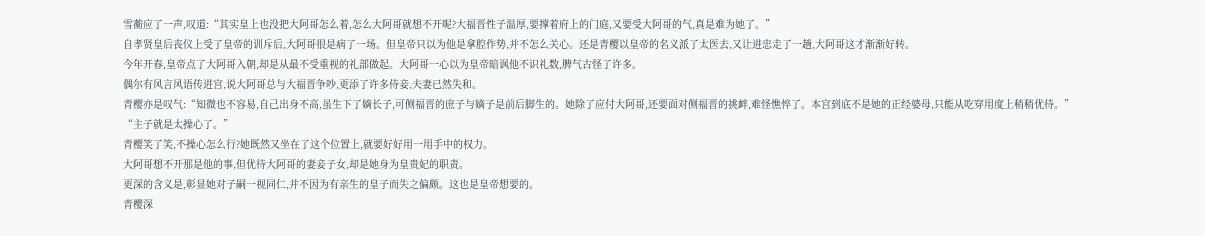雪蘅应了一声,叹道:“其实皇上也没把大阿哥怎么着,怎么大阿哥就想不开呢?大福晋性子温厚,要撑着府上的门庭,又要受大阿哥的气,真是难为她了。”
自孝贤皇后丧仪上受了皇帝的训斥后,大阿哥很是病了一场。但皇帝只以为他是拿腔作势,并不怎么关心。还是青樱以皇帝的名义派了太医去,又让进忠走了一趟,大阿哥这才渐渐好转。
今年开春,皇帝点了大阿哥入朝,却是从最不受重视的礼部做起。大阿哥一心以为皇帝暗讽他不识礼数,脾气古怪了许多。
偶尔有风言风语传进宫,说大阿哥总与大福晋争吵,更添了许多侍妾,夫妻已然失和。
青樱亦是叹气:“知微也不容易,自己出身不高,虽生下了嫡长子,可侧福晋的庶子与嫡子是前后脚生的。她除了应付大阿哥,还要面对侧福晋的挑衅,难怪憔悴了。本宫到底不是她的正经婆母,只能从吃穿用度上稍稍优待。”
“主子就是太操心了。”
青樱笑了笑,不操心怎么行?她既然又坐在了这个位置上,就要好好用一用手中的权力。
大阿哥想不开那是他的事,但优待大阿哥的妻妾子女,却是她身为皇贵妃的职责。
更深的含义是,彰显她对子嗣一视同仁,并不因为有亲生的皇子而失之偏颇。这也是皇帝想要的。
青樱深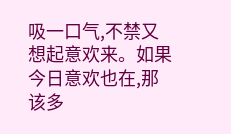吸一口气,不禁又想起意欢来。如果今日意欢也在,那该多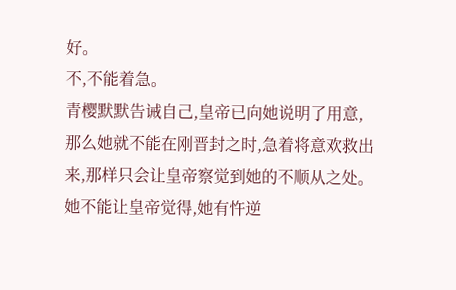好。
不,不能着急。
青樱默默告诫自己,皇帝已向她说明了用意,那么她就不能在刚晋封之时,急着将意欢救出来,那样只会让皇帝察觉到她的不顺从之处。她不能让皇帝觉得,她有忤逆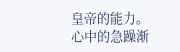皇帝的能力。
心中的急躁渐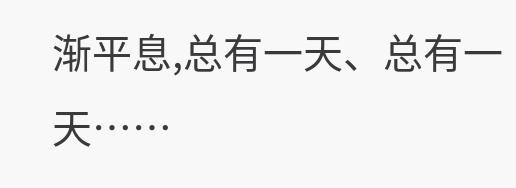渐平息,总有一天、总有一天……